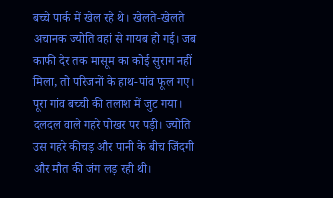बच्चे पार्क में खेल रहे थे। खेलते-खेलते अचानक ज्योति वहां से गायब हो गई। जब काफी देर तक मासूम का कोई सुराग नहीं मिला, तो परिजनों के हाथ-पांव फूल गए। पूरा गांव बच्ची की तलाश में जुट गया। दलदल वाले गहरे पोखर पर पड़ी। ज्योति उस गहरे कीचड़ और पानी के बीच जिंदगी और मौत की जंग लड़ रही थी।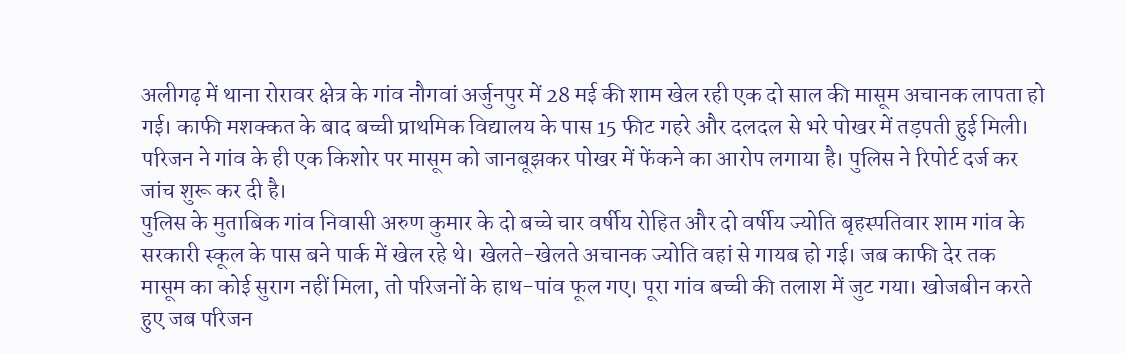अलीगढ़ में थाना रोरावर क्षेत्र के गांव नौगवां अर्जुनपुर में 28 मई की शाम खेल रही एक दो साल की मासूम अचानक लापता हो गई। काफी मशक्कत के बाद बच्ची प्राथमिक विद्यालय के पास 15 फीट गहरे और दलदल से भरे पोखर में तड़पती हुई मिली। परिजन ने गांव के ही एक किशोर पर मासूम को जानबूझकर पोखर में फेंकने का आरोप लगाया है। पुलिस ने रिपोर्ट दर्ज कर जांच शुरू कर दी है।
पुलिस के मुताबिक गांव निवासी अरुण कुमार के दो बच्चे चार वर्षीय रोहित और दो वर्षीय ज्योति बृहस्पतिवार शाम गांव के सरकारी स्कूल के पास बने पार्क में खेल रहे थे। खेलते-खेलते अचानक ज्योति वहां से गायब हो गई। जब काफी देर तक मासूम का कोई सुराग नहीं मिला, तो परिजनों के हाथ-पांव फूल गए। पूरा गांव बच्ची की तलाश में जुट गया। खोजबीन करते हुए जब परिजन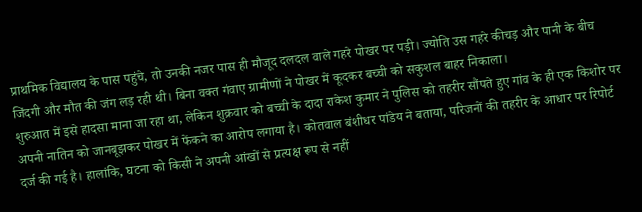प्राथमिक विद्यालय के पास पहुंचे, तो उनकी नजर पास ही मौजूद दलदल वाले गहरे पोखर पर पड़ी। ज्योति उस गहरे कीचड़ और पानी के बीच जिंदगी और मौत की जंग लड़ रही थी। बिना वक्त गंवाए ग्रामीणों ने पोखर में कूदकर बच्ची को सकुशल बाहर निकाला।
शुरुआत में इसे हादसा माना जा रहा था, लेकिन शुक्रवार को बच्ची के दादा राकेश कुमार ने पुलिस को तहरीर सौंपते हुए गांव के ही एक किशोर पर अपनी नातिन को जानबूझकर पोखर में फेंकने का आरोप लगाया है। कोतवाल बंशीधर पांडेय ने बताया, परिजनों की तहरीर के आधार पर रिपोर्ट दर्ज की गई है। हालांकि, घटना को किसी ने अपनी आंखों से प्रत्यक्ष रूप से नहीं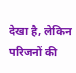देखा है, लेकिन परिजनों की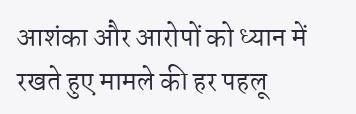आशंका और आरोपों को ध्यान में रखते हुए मामले की हर पहलू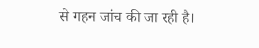से गहन जांच की जा रही है।